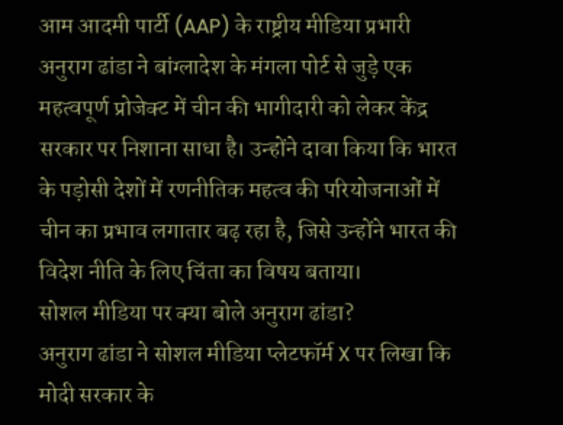आम आदमी पार्टी (AAP) के राष्ट्रीय मीडिया प्रभारी अनुराग ढांडा ने बांग्लादेश के मंगला पोर्ट से जुड़े एक महत्वपूर्ण प्रोजेक्ट में चीन की भागीदारी को लेकर केंद्र सरकार पर निशाना साधा है। उन्होंने दावा किया कि भारत के पड़ोसी देशों में रणनीतिक महत्व की परियोजनाओं में चीन का प्रभाव लगातार बढ़ रहा है, जिसे उन्होंने भारत की विदेश नीति के लिए चिंता का विषय बताया।
सोशल मीडिया पर क्या बोले अनुराग ढांडा?
अनुराग ढांडा ने सोशल मीडिया प्लेटफॉर्म X पर लिखा कि मोदी सरकार के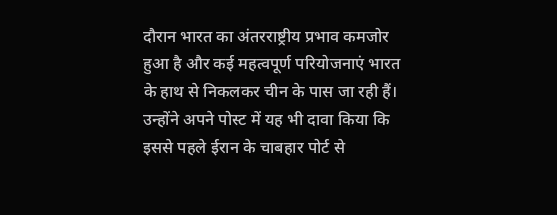दौरान भारत का अंतरराष्ट्रीय प्रभाव कमजोर हुआ है और कई महत्वपूर्ण परियोजनाएं भारत के हाथ से निकलकर चीन के पास जा रही हैं।
उन्होंने अपने पोस्ट में यह भी दावा किया कि इससे पहले ईरान के चाबहार पोर्ट से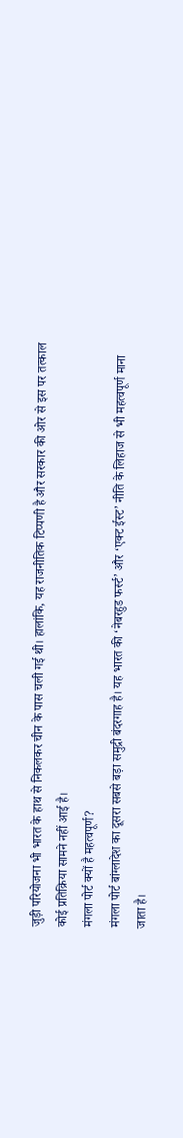जुड़ी परियोजना भी भारत के हाथ से निकलकर चीन के पास चली गई थी। हालांकि, यह राजनीतिक टिप्पणी है और सरकार की ओर से इस पर तत्काल कोई प्रतिक्रिया सामने नहीं आई है।
मंगला पोर्ट क्यों है महत्वपूर्ण?
मंगला पोर्ट बांग्लादेश का दूसरा सबसे बड़ा समुद्री बंदरगाह है। यह भारत की ‘नेबरहुड फर्स्ट’ और ‘एक्ट ईस्ट’ नीति के लिहाज से भी महत्वपूर्ण माना जाता है।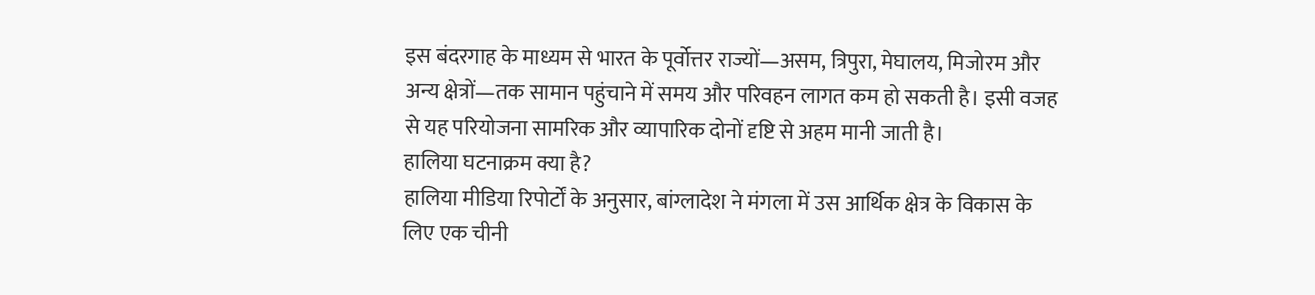इस बंदरगाह के माध्यम से भारत के पूर्वोत्तर राज्यों—असम, त्रिपुरा, मेघालय, मिजोरम और अन्य क्षेत्रों—तक सामान पहुंचाने में समय और परिवहन लागत कम हो सकती है। इसी वजह से यह परियोजना सामरिक और व्यापारिक दोनों दृष्टि से अहम मानी जाती है।
हालिया घटनाक्रम क्या है?
हालिया मीडिया रिपोर्टों के अनुसार, बांग्लादेश ने मंगला में उस आर्थिक क्षेत्र के विकास के लिए एक चीनी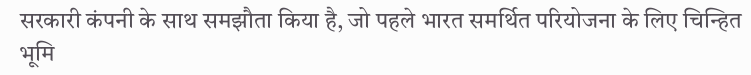सरकारी कंपनी के साथ समझौता किया है, जो पहले भारत समर्थित परियोजना के लिए चिन्हित भूमि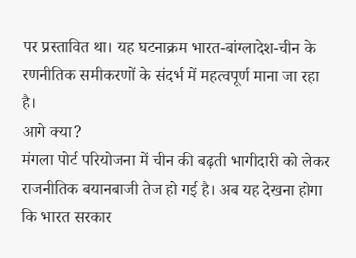पर प्रस्तावित था। यह घटनाक्रम भारत-बांग्लादेश-चीन के रणनीतिक समीकरणों के संदर्भ में महत्वपूर्ण माना जा रहा है।
आगे क्या?
मंगला पोर्ट परियोजना में चीन की बढ़ती भागीदारी को लेकर राजनीतिक बयानबाजी तेज हो गई है। अब यह देखना होगा कि भारत सरकार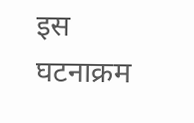इस घटनाक्रम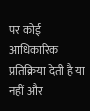पर कोई आधिकारिक प्रतिक्रिया देती है या नहीं और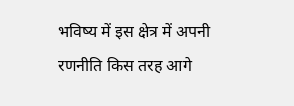भविष्य में इस क्षेत्र में अपनी रणनीति किस तरह आगे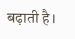बढ़ाती है।